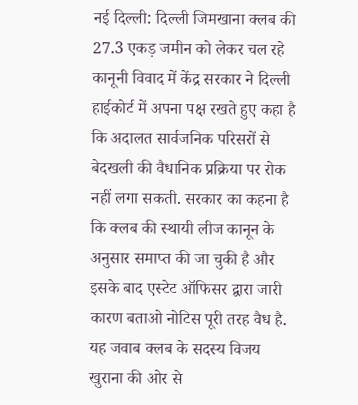नई दिल्ली: दिल्ली जिमखाना क्लब की 27.3 एकड़ जमीन को लेकर चल रहे कानूनी विवाद में केंद्र सरकार ने दिल्ली हाईकोर्ट में अपना पक्ष रखते हुए कहा है कि अदालत सार्वजनिक परिसरों से बेदखली की वैधानिक प्रक्रिया पर रोक नहीं लगा सकती. सरकार का कहना है कि क्लब की स्थायी लीज कानून के अनुसार समाप्त की जा चुकी है और इसके बाद एस्टेट ऑफिसर द्वारा जारी कारण बताओ नोटिस पूरी तरह वैध है.
यह जवाब क्लब के सदस्य विजय खुराना की ओर से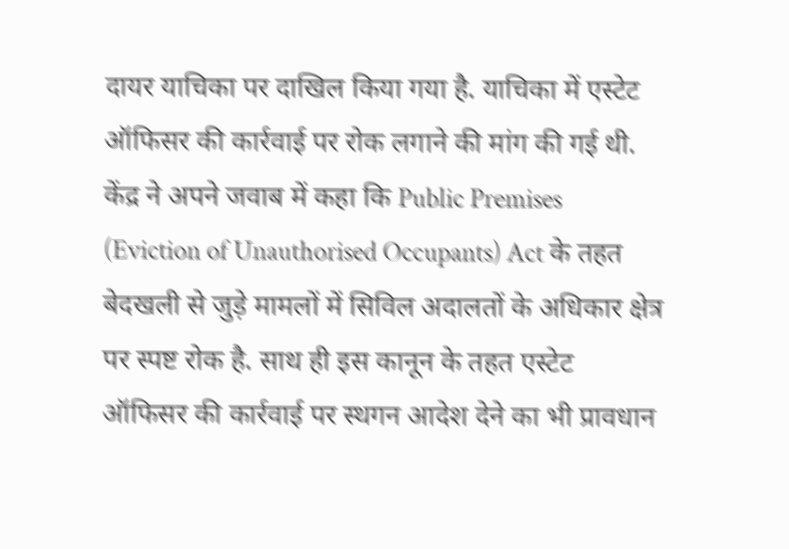दायर याचिका पर दाखिल किया गया है. याचिका में एस्टेट ऑफिसर की कार्रवाई पर रोक लगाने की मांग की गई थी. केंद्र ने अपने जवाब में कहा कि Public Premises (Eviction of Unauthorised Occupants) Act के तहत बेदखली से जुड़े मामलों में सिविल अदालतों के अधिकार क्षेत्र पर स्पष्ट रोक है. साथ ही इस कानून के तहत एस्टेट ऑफिसर की कार्रवाई पर स्थगन आदेश देने का भी प्रावधान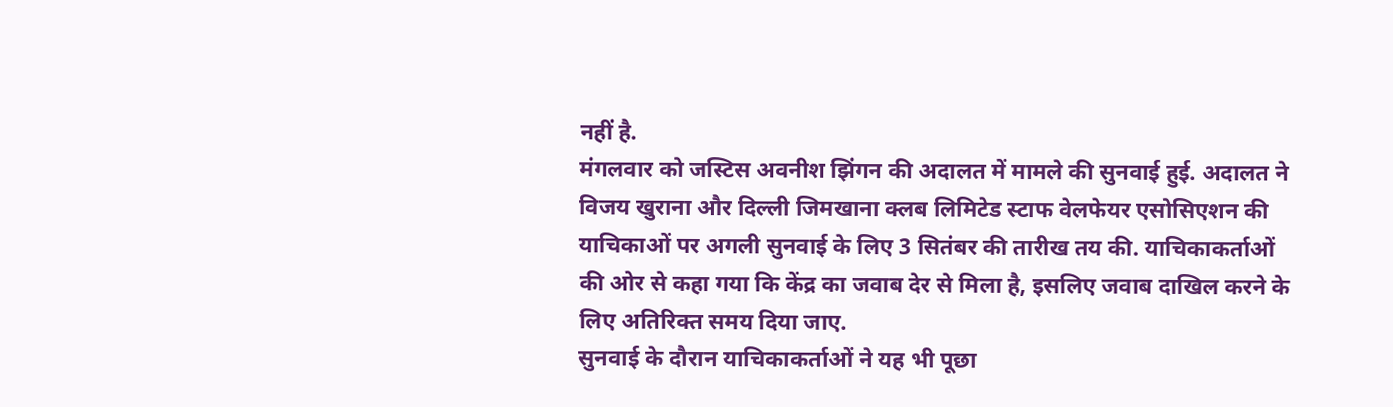नहीं है.
मंगलवार को जस्टिस अवनीश झिंगन की अदालत में मामले की सुनवाई हुई. अदालत ने विजय खुराना और दिल्ली जिमखाना क्लब लिमिटेड स्टाफ वेलफेयर एसोसिएशन की याचिकाओं पर अगली सुनवाई के लिए 3 सितंबर की तारीख तय की. याचिकाकर्ताओं की ओर से कहा गया कि केंद्र का जवाब देर से मिला है, इसलिए जवाब दाखिल करने के लिए अतिरिक्त समय दिया जाए.
सुनवाई के दौरान याचिकाकर्ताओं ने यह भी पूछा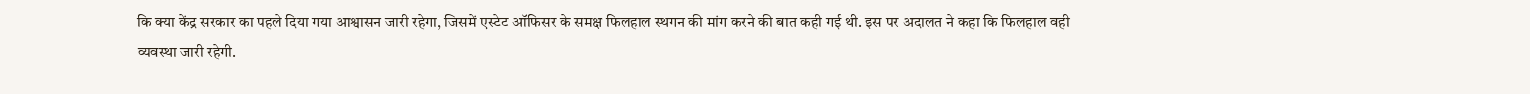कि क्या केंद्र सरकार का पहले दिया गया आश्वासन जारी रहेगा, जिसमें एस्टेट ऑफिसर के समक्ष फिलहाल स्थगन की मांग करने की बात कही गई थी. इस पर अदालत ने कहा कि फिलहाल वही व्यवस्था जारी रहेगी.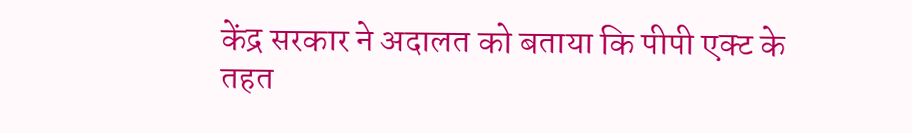केंद्र सरकार ने अदालत को बताया कि पीपी एक्ट के तहत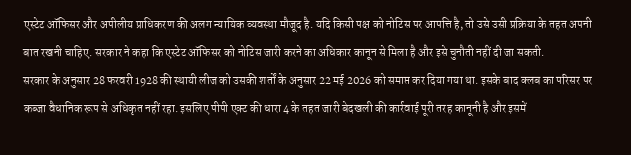एस्टेट ऑफिसर और अपीलीय प्राधिकरण की अलग न्यायिक व्यवस्था मौजूद है. यदि किसी पक्ष को नोटिस पर आपत्ति है, तो उसे उसी प्रक्रिया के तहत अपनी बात रखनी चाहिए. सरकार ने कहा कि एस्टेट ऑफिसर को नोटिस जारी करने का अधिकार कानून से मिला है और इसे चुनौती नहीं दी जा सकती.
सरकार के अनुसार 28 फरवरी 1928 की स्थायी लीज को उसकी शर्तों के अनुसार 22 मई 2026 को समाप्त कर दिया गया था. इसके बाद क्लब का परिसर पर कब्जा वैधानिक रूप से अधिकृत नहीं रहा. इसलिए पीपी एक्ट की धारा 4 के तहत जारी बेदखली की कार्रवाई पूरी तरह कानूनी है और इसमें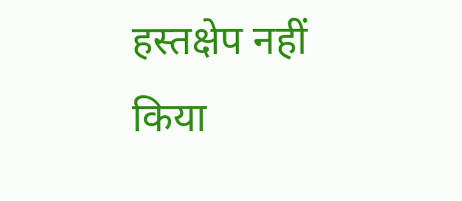हस्तक्षेप नहीं किया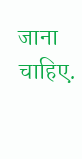जाना चाहिए.